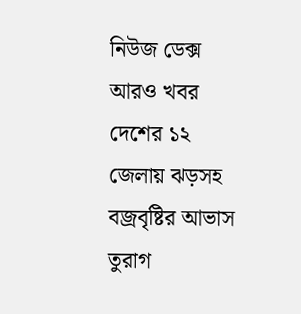নিউজ ডেক্স
আরও খবর
দেশের ১২ জেলায় ঝড়সহ বজ্রবৃষ্টির আভাস
তুরাগ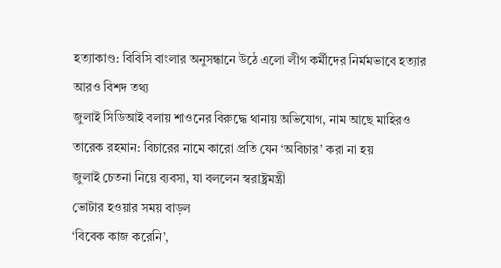হত্যাকাণ্ড: বিবিসি বাংলার অনুসন্ধানে উঠে এলো লীগ কর্মীদের নির্মমভাবে হত্যার আরও বিশদ তথ্য
জুলাই সিডিআই বলায় শাওনের বিরুদ্ধে থানায় অভিযোগ, নাম আছে মাহিরও
তারেক রহমান: বিচারের নামে কারো প্রতি যেন ‘অবিচার’ করা না হয়
জুলাই চেতনা নিয়ে ব্যবসা, যা বললেন স্বরাষ্ট্রমন্ত্রী
ভোটার হওয়ার সময় বাড়ল
‘বিবেক কাজ করেনি’,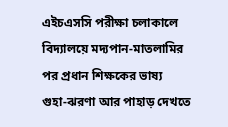এইচএসসি পরীক্ষা চলাকালে বিদ্যালয়ে মদ্যপান-মাতলামির পর প্রধান শিক্ষকের ভাষ্য
গুহা-ঝরণা আর পাহাড় দেখতে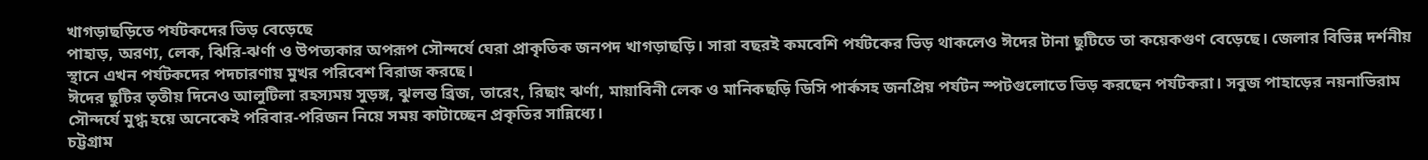খাগড়াছড়িতে পর্যটকদের ভিড় বেড়েছে
পাহাড়, অরণ্য, লেক, ঝিরি-ঝর্ণা ও উপত্যকার অপরূপ সৌন্দর্যে ঘেরা প্রাকৃতিক জনপদ খাগড়াছড়ি। সারা বছরই কমবেশি পর্যটকের ভিড় থাকলেও ঈদের টানা ছুটিতে তা কয়েকগুণ বেড়েছে। জেলার বিভিন্ন দর্শনীয় স্থানে এখন পর্যটকদের পদচারণায় মুখর পরিবেশ বিরাজ করছে।
ঈদের ছুটির তৃতীয় দিনেও আলুটিলা রহস্যময় সুড়ঙ্গ, ঝুলন্ত ব্রিজ, তারেং, রিছাং ঝর্ণা, মায়াবিনী লেক ও মানিকছড়ি ডিসি পার্কসহ জনপ্রিয় পর্যটন স্পটগুলোতে ভিড় করছেন পর্যটকরা। সবুজ পাহাড়ের নয়নাভিরাম সৌন্দর্যে মুগ্ধ হয়ে অনেকেই পরিবার-পরিজন নিয়ে সময় কাটাচ্ছেন প্রকৃতির সান্নিধ্যে।
চট্টগ্রাম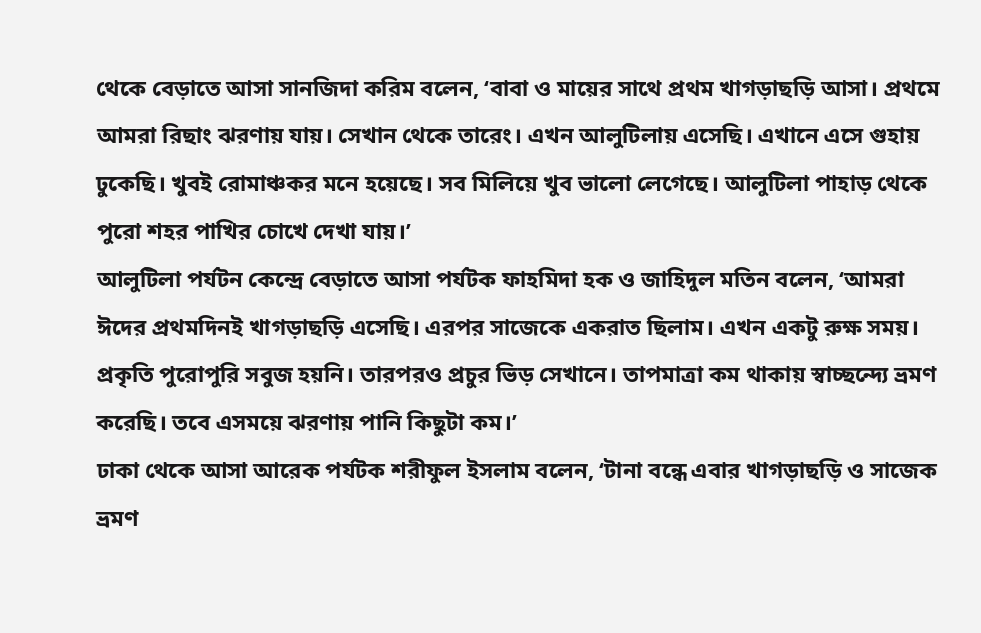থেকে বেড়াতে আসা সানজিদা করিম বলেন, ‘বাবা ও মায়ের সাথে প্রথম খাগড়াছড়ি আসা। প্রথমে আমরা রিছাং ঝরণায় যায়। সেখান থেকে তারেং। এখন আলুটিলায় এসেছি। এখানে এসে গুহায় ঢুকেছি। খুবই রোমাঞ্চকর মনে হয়েছে। সব মিলিয়ে খুব ভালো লেগেছে। আলুটিলা পাহাড় থেকে পুরো শহর পাখির চোখে দেখা যায়।’
আলুটিলা পর্যটন কেন্দ্রে বেড়াতে আসা পর্যটক ফাহমিদা হক ও জাহিদুল মতিন বলেন, ‘আমরা ঈদের প্রথমদিনই খাগড়াছড়ি এসেছি। এরপর সাজেকে একরাত ছিলাম। এখন একটু রুক্ষ সময়। প্রকৃতি পুরোপুরি সবুজ হয়নি। তারপরও প্রচুর ভিড় সেখানে। তাপমাত্রা কম থাকায় স্বাচ্ছন্দ্যে ভ্রমণ করেছি। তবে এসময়ে ঝরণায় পানি কিছুটা কম।’
ঢাকা থেকে আসা আরেক পর্যটক শরীফুল ইসলাম বলেন, ‘টানা বন্ধে এবার খাগড়াছড়ি ও সাজেক ভ্রমণ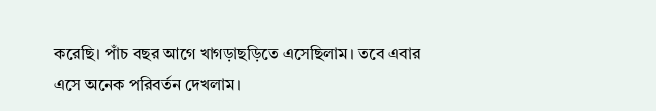করেছি। পাঁচ বছর আগে খাগড়াছড়িতে এসেছিলাম। তবে এবার এসে অনেক পরিবর্তন দেখলাম।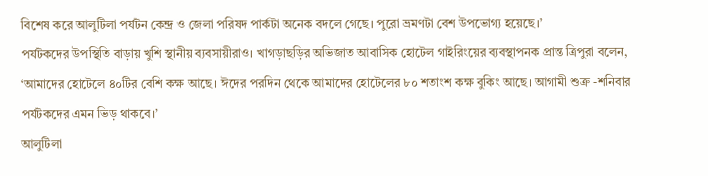বিশেষ করে আলুটিলা পর্যটন কেন্দ্র ও জেলা পরিষদ পার্কটা অনেক বদলে গেছে। পুরো ভ্রমণটা বেশ উপভোগ্য হয়েছে।’
পর্যটকদের উপস্থিতি বাড়ায় খুশি স্থানীয় ব্যবসায়ীরাও। খাগড়াছড়ির অভিজাত আবাসিক হোটেল গাইরিংয়ের ব্যবস্থাপনক প্রান্ত ত্রিপুরা বলেন, ‘আমাদের হোটেলে ৪০টির বেশি কক্ষ আছে। ঈদের পরদিন থেকে আমাদের হোটেলের ৮০ শতাংশ কক্ষ বুকিং আছে। আগামী শুক্র -শনিবার পর্যটকদের এমন ভিড় থাকবে।’
আলুটিলা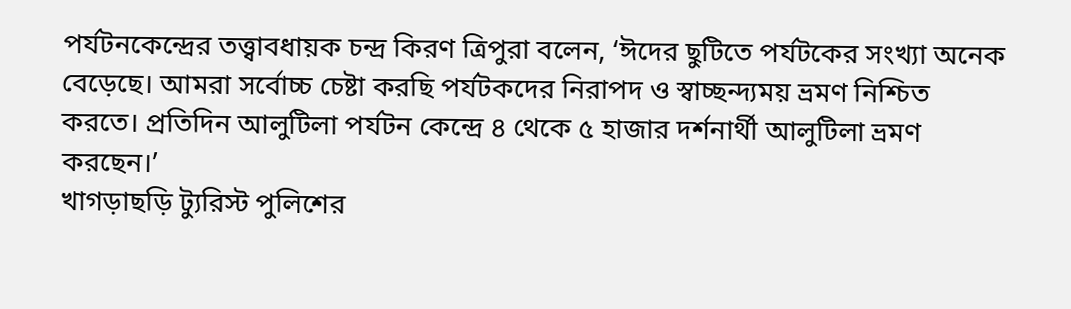পর্যটনকেন্দ্রের তত্ত্বাবধায়ক চন্দ্র কিরণ ত্রিপুরা বলেন, ‘ঈদের ছুটিতে পর্যটকের সংখ্যা অনেক বেড়েছে। আমরা সর্বোচ্চ চেষ্টা করছি পর্যটকদের নিরাপদ ও স্বাচ্ছন্দ্যময় ভ্রমণ নিশ্চিত করতে। প্রতিদিন আলুটিলা পর্যটন কেন্দ্রে ৪ থেকে ৫ হাজার দর্শনার্থী আলুটিলা ভ্রমণ করছেন।’
খাগড়াছড়ি ট্যুরিস্ট পুলিশের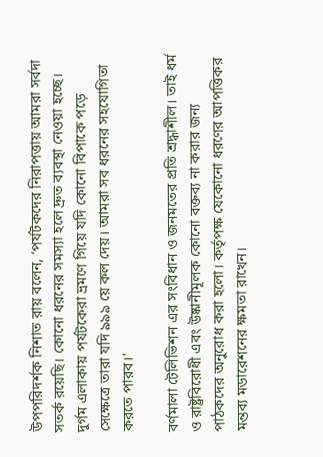উপপরিদর্শক নিশাত রায় বলেন, ‘পর্যটকদের নিরাপত্তায় আমরা সর্বদা সতর্ক রয়েছি। কোনো ধরনের সমস্যা হলে দ্রুত ব্যবস্থা নেওয়া হচ্ছে। দুর্গম এলাকায় পর্যটকেরা ভ্রমণে গিয়ে যদি কোনো বিপাকে পড়ে সেক্ষেত্রে তারা যদি ৯৯৯ য়ে কল দেয়। আমরা সব ধরনের সহযোগিতা করতে পারব।’

বর্ণমালা টেলিভিশন এর সংবিধান ও জনমতের প্রতি শ্রদ্ধাশীল। তাই ধর্ম ও রাষ্ট্রবিরোধী এবং উষ্কানীমূলক কোনো বক্তব্য না করার জন্য পাঠকদের অনুরোধ করা হলো। কর্তৃপক্ষ যেকোনো ধরণের আপত্তিকর মন্তব্য মডারেশনের ক্ষমতা রাখেন।